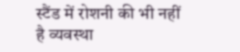स्टैंड में रोशनी की भी नहीं है व्यवस्था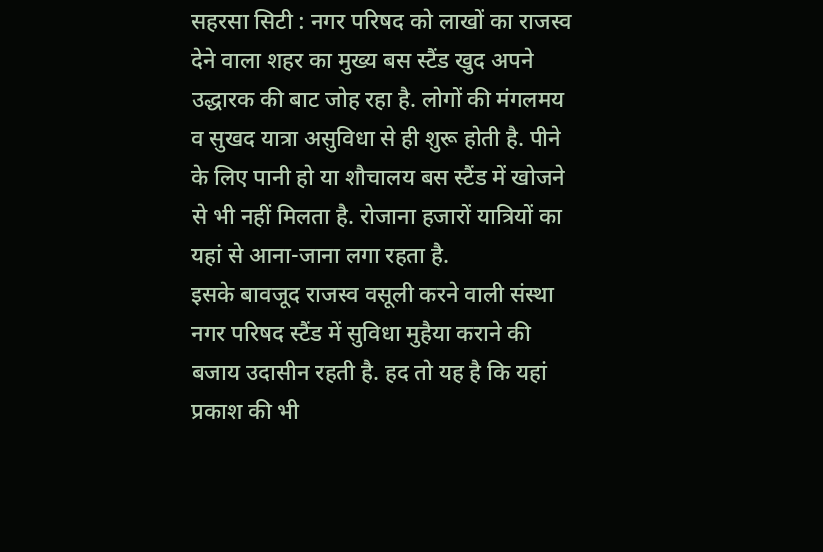सहरसा सिटी : नगर परिषद को लाखों का राजस्व देने वाला शहर का मुख्य बस स्टैंड खुद अपने उद्धारक की बाट जोह रहा है. लोगों की मंगलमय व सुखद यात्रा असुविधा से ही शुरू होती है. पीने के लिए पानी हो या शौचालय बस स्टैंड में खोजने से भी नहीं मिलता है. रोजाना हजारों यात्रियों का यहां से आना-जाना लगा रहता है.
इसके बावजूद राजस्व वसूली करने वाली संस्था नगर परिषद स्टैंड में सुविधा मुहैया कराने की बजाय उदासीन रहती है. हद तो यह है कि यहां प्रकाश की भी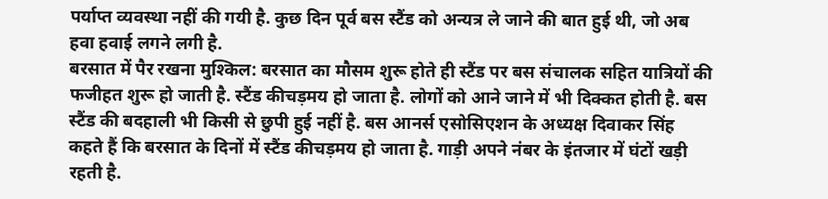पर्याप्त व्यवस्था नहीं की गयी है. कुछ दिन पूर्व बस स्टैंड को अन्यत्र ले जाने की बात हुई थी, जो अब हवा हवाई लगने लगी है.
बरसात में पैर रखना मुश्किल: बरसात का मौसम शुरू होते ही स्टैंड पर बस संचालक सहित यात्रियों की फजीहत शुरू हो जाती है. स्टैंड कीचड़मय हो जाता है. लोगों को आने जाने में भी दिक्कत होती है. बस स्टैंड की बदहाली भी किसी से छुपी हुई नहीं है. बस आनर्स एसोसिएशन के अध्यक्ष दिवाकर सिंह कहते हैं कि बरसात के दिनों में स्टैंड कीचड़मय हो जाता है. गाड़ी अपने नंबर के इंतजार में घंटों खड़ी रहती है.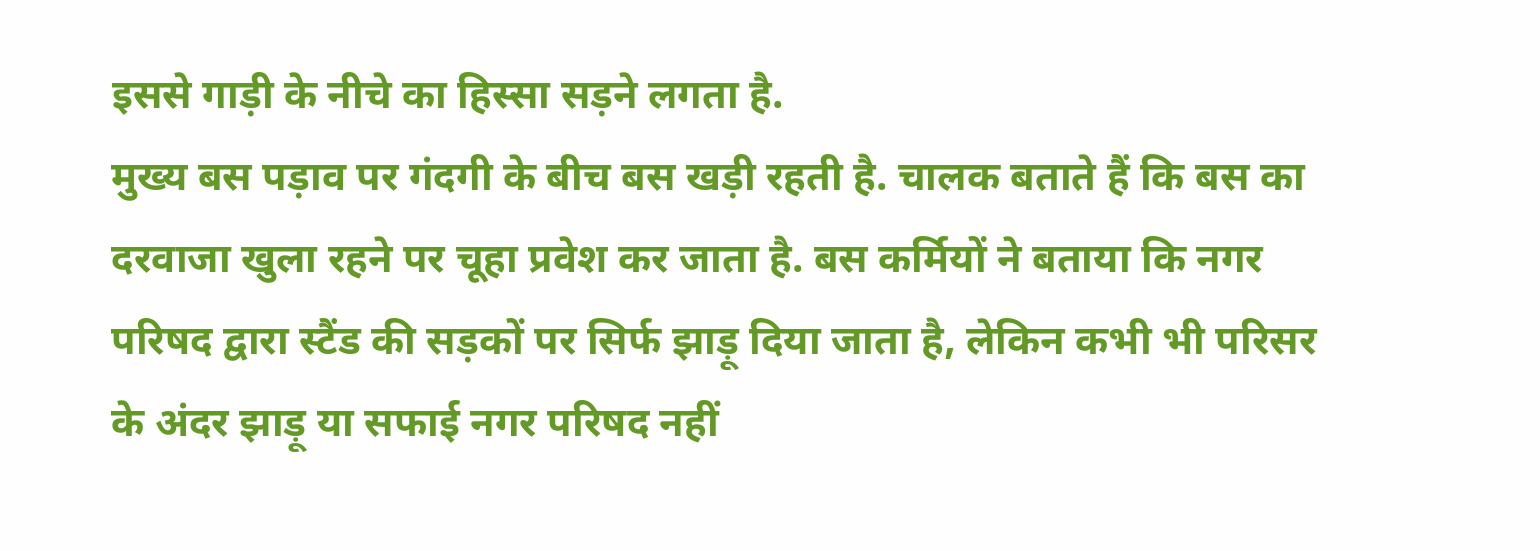इससे गाड़ी के नीचे का हिस्सा सड़ने लगता है.
मुख्य बस पड़ाव पर गंदगी के बीच बस खड़ी रहती है. चालक बताते हैं कि बस का दरवाजा खुला रहने पर चूहा प्रवेश कर जाता है. बस कर्मियों ने बताया कि नगर परिषद द्वारा स्टैंड की सड़कों पर सिर्फ झाड़ू दिया जाता है, लेकिन कभी भी परिसर के अंदर झाड़ू या सफाई नगर परिषद नहीं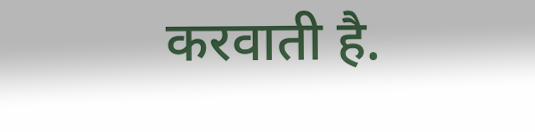करवाती है.